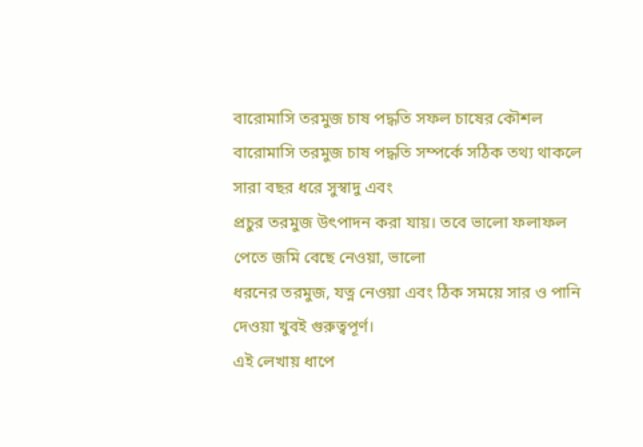বারোমাসি তরমুজ চাষ পদ্ধতি সফল চাষের কৌশল
বারোমাসি তরমুজ চাষ পদ্ধতি সম্পর্কে সঠিক তথ্য থাকলে সারা বছর ধরে সুস্বাদু এবং
প্রচুর তরমুজ উৎপাদন করা যায়। তবে ভালো ফলাফল পেতে জমি বেছে নেওয়া, ভালো
ধরনের তরমুজ, যত্ন নেওয়া এবং ঠিক সময়ে সার ও পানি দেওয়া খুবই গুরুত্বপূর্ণ।
এই লেখায় ধাপে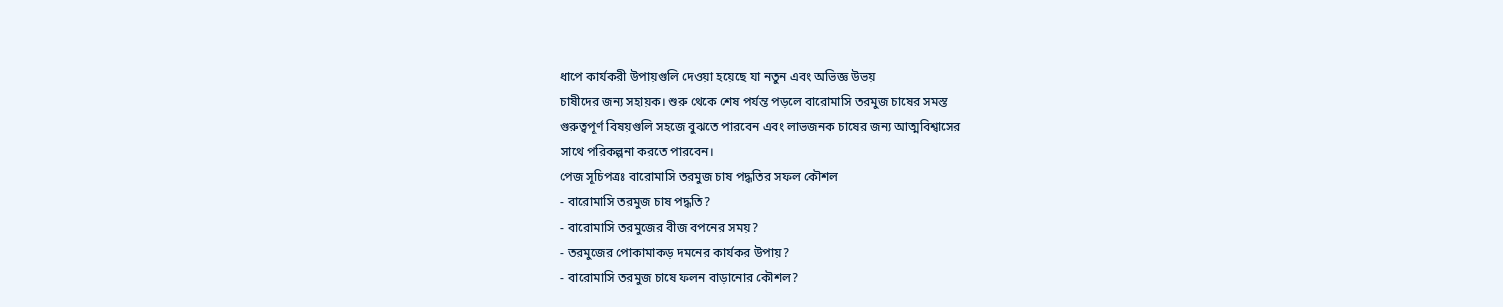ধাপে কার্যকরী উপায়গুলি দেওয়া হয়েছে যা নতুন এবং অভিজ্ঞ উভয়
চাষীদের জন্য সহায়ক। শুরু থেকে শেষ পর্যন্ত পড়লে বারোমাসি তরমুজ চাষের সমস্ত
গুরুত্বপূর্ণ বিষয়গুলি সহজে বুঝতে পারবেন এবং লাভজনক চাষের জন্য আত্মবিশ্বাসের
সাথে পরিকল্পনা করতে পারবেন।
পেজ সূচিপত্রঃ বারোমাসি তরমুজ চাষ পদ্ধতির সফল কৌশল
- বারোমাসি তরমুজ চাষ পদ্ধতি?
- বারোমাসি তরমুজের বীজ বপনের সময়?
- তরমুজের পোকামাকড় দমনের কার্যকর উপায়?
- বারোমাসি তরমুজ চাষে ফলন বাড়ানোর কৌশল?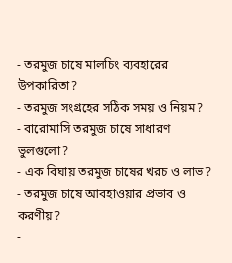- তরমুজ চাষে মালচিং ব্যবহারের উপকারিতা?
- তরমুজ সংগ্রহের সঠিক সময় ও নিয়ম?
- বারোমাসি তরমুজ চাষে সাধারণ ভুলগুলো?
- এক বিঘায় তরমুজ চাষের খরচ ও লাভ?
- তরমুজ চাষে আবহাওয়ার প্রভাব ও করণীয়?
-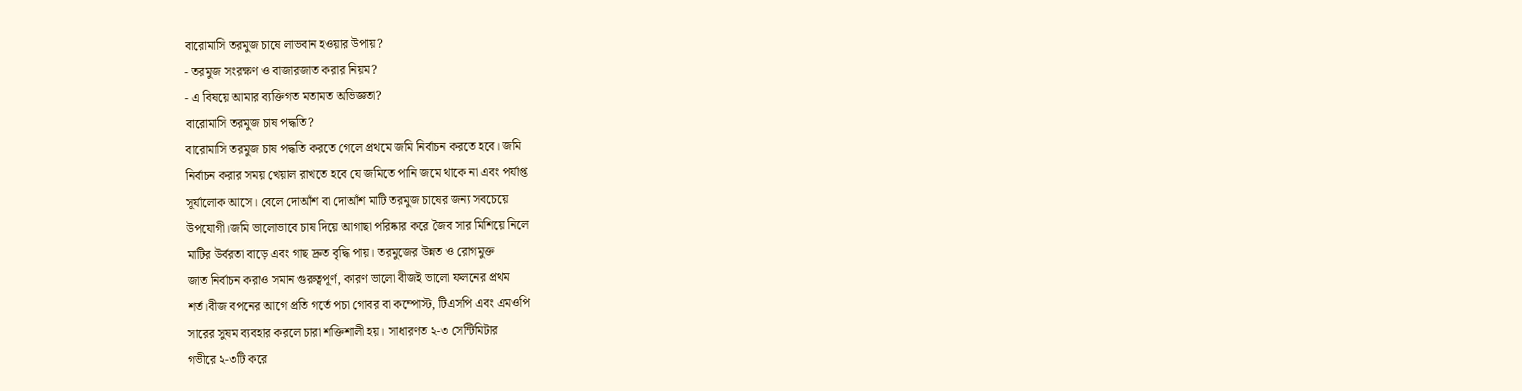বারোমাসি তরমুজ চাষে লাভবান হওয়ার উপায়?
- তরমুজ সংরক্ষণ ও বাজারজাত করার নিয়ম?
- এ বিষয়ে আমার ব্যক্তিগত মতামত অভিজ্ঞতা?
বারোমাসি তরমুজ চাষ পদ্ধতি?
বারোমাসি তরমুজ চাষ পদ্ধতি করতে গেলে প্রথমে জমি নির্বাচন করতে হবে। জমি
নির্বাচন করার সময় খেয়াল রাখতে হবে যে জমিতে পানি জমে থাকে না এবং পর্যাপ্ত
সূর্যালোক আসে। বেলে দোআঁশ বা দোআঁশ মাটি তরমুজ চাষের জন্য সবচেয়ে
উপযোগী।জমি ভালোভাবে চাষ দিয়ে আগাছা পরিষ্কার করে জৈব সার মিশিয়ে নিলে
মাটির উর্বরতা বাড়ে এবং গাছ দ্রুত বৃদ্ধি পায়। তরমুজের উন্নত ও রোগমুক্ত
জাত নির্বাচন করাও সমান গুরুত্বপূর্ণ, কারণ ভালো বীজই ভালো ফলনের প্রথম
শর্ত।বীজ বপনের আগে প্রতি গর্তে পচা গোবর বা কম্পোস্ট, টিএসপি এবং এমওপি
সারের সুষম ব্যবহার করলে চারা শক্তিশালী হয়। সাধারণত ২-৩ সেন্টিমিটার
গভীরে ২-৩টি করে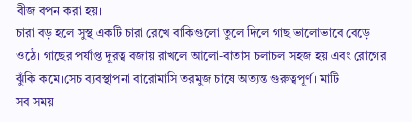বীজ বপন করা হয়।
চারা বড় হলে সুস্থ একটি চারা রেখে বাকিগুলো তুলে দিলে গাছ ভালোভাবে বেড়ে
ওঠে। গাছের পর্যাপ্ত দূরত্ব বজায় রাখলে আলো-বাতাস চলাচল সহজ হয় এবং রোগের
ঝুঁকি কমে।সেচ ব্যবস্থাপনা বারোমাসি তরমুজ চাষে অত্যন্ত গুরুত্বপূর্ণ। মাটি
সব সময়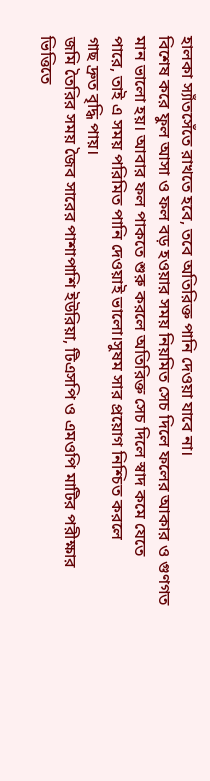হালকা স্যাঁতসেঁতে রাখতে হবে, তবে অতিরিক্ত পানি দেওয়া যাবে না।
বিশেষ করে ফুল আসা ও ফল বড় হওয়ার সময় নিয়মিত সেচ দিলে ফলের আকার ও গুণগত
মান ভালো হয়। আবার ফল পাকতে শুরু করলে অতিরিক্ত সেচ দিলে স্বাদ কমে যেতে
পারে, তাই এ সময় পরিমিত পানি দেওয়াই ভালো।সুষম সার প্রয়োগ নিশ্চিত করলে
গাছ দ্রুত বৃদ্ধি পায়।
জমি তৈরির সময় জৈব সারের পাশাপাশি ইউরিয়া, টিএসপি ও এমওপি মাটির পরীক্ষার
ভিত্তিতে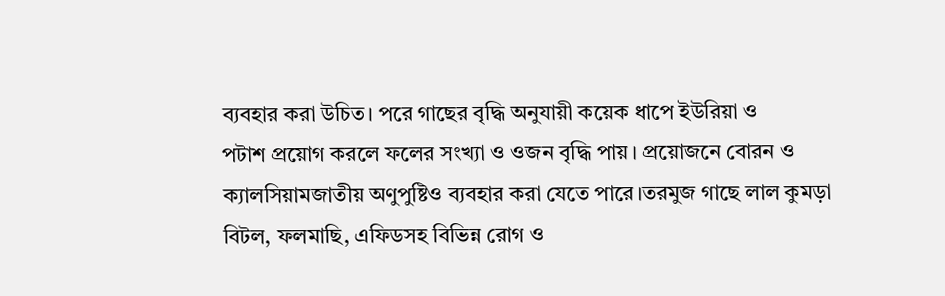ব্যবহার করা উচিত। পরে গাছের বৃদ্ধি অনুযায়ী কয়েক ধাপে ইউরিয়া ও
পটাশ প্রয়োগ করলে ফলের সংখ্যা ও ওজন বৃদ্ধি পায়। প্রয়োজনে বোরন ও
ক্যালসিয়ামজাতীয় অণুপুষ্টিও ব্যবহার করা যেতে পারে।তরমুজ গাছে লাল কুমড়া
বিটল, ফলমাছি, এফিডসহ বিভিন্ন রোগ ও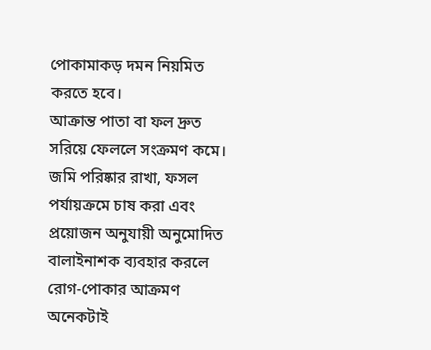পোকামাকড় দমন নিয়মিত করতে হবে।
আক্রান্ত পাতা বা ফল দ্রুত সরিয়ে ফেললে সংক্রমণ কমে। জমি পরিষ্কার রাখা, ফসল
পর্যায়ক্রমে চাষ করা এবং প্রয়োজন অনুযায়ী অনুমোদিত বালাইনাশক ব্যবহার করলে
রোগ-পোকার আক্রমণ অনেকটাই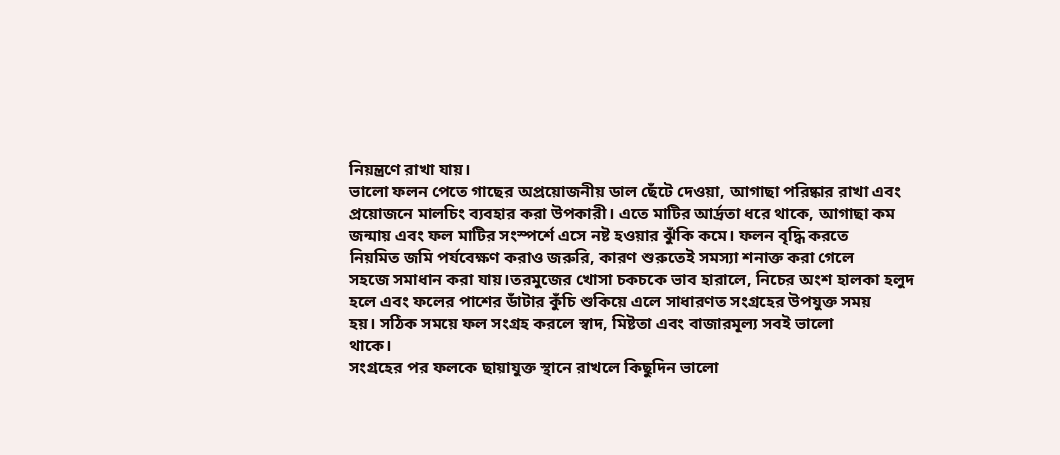নিয়ন্ত্রণে রাখা যায়।
ভালো ফলন পেতে গাছের অপ্রয়োজনীয় ডাল ছেঁটে দেওয়া, আগাছা পরিষ্কার রাখা এবং
প্রয়োজনে মালচিং ব্যবহার করা উপকারী। এতে মাটির আর্দ্রতা ধরে থাকে, আগাছা কম
জন্মায় এবং ফল মাটির সংস্পর্শে এসে নষ্ট হওয়ার ঝুঁকি কমে। ফলন বৃদ্ধি করতে
নিয়মিত জমি পর্যবেক্ষণ করাও জরুরি, কারণ শুরুতেই সমস্যা শনাক্ত করা গেলে
সহজে সমাধান করা যায়।তরমুজের খোসা চকচকে ভাব হারালে, নিচের অংশ হালকা হলুদ
হলে এবং ফলের পাশের ডাঁটার কুঁচি শুকিয়ে এলে সাধারণত সংগ্রহের উপযুক্ত সময়
হয়। সঠিক সময়ে ফল সংগ্রহ করলে স্বাদ, মিষ্টতা এবং বাজারমূল্য সবই ভালো
থাকে।
সংগ্রহের পর ফলকে ছায়াযুক্ত স্থানে রাখলে কিছুদিন ভালো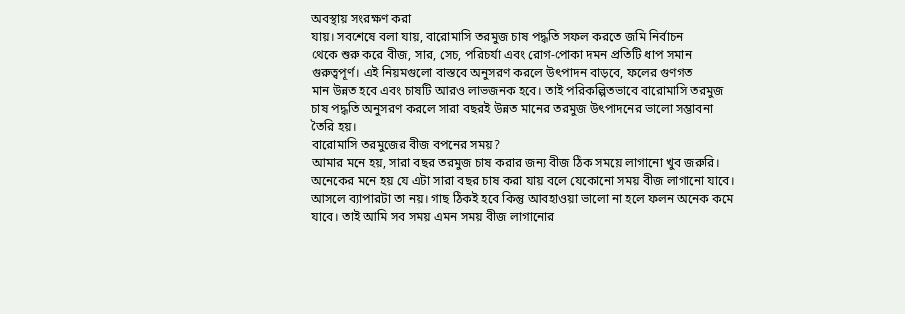অবস্থায় সংরক্ষণ করা
যায়। সবশেষে বলা যায়, বারোমাসি তরমুজ চাষ পদ্ধতি সফল করতে জমি নির্বাচন
থেকে শুরু করে বীজ, সার, সেচ, পরিচর্যা এবং রোগ-পোকা দমন প্রতিটি ধাপ সমান
গুরুত্বপূর্ণ। এই নিয়মগুলো বাস্তবে অনুসরণ করলে উৎপাদন বাড়বে, ফলের গুণগত
মান উন্নত হবে এবং চাষটি আরও লাভজনক হবে। তাই পরিকল্পিতভাবে বারোমাসি তরমুজ
চাষ পদ্ধতি অনুসরণ করলে সারা বছরই উন্নত মানের তরমুজ উৎপাদনের ভালো সম্ভাবনা
তৈরি হয়।
বারোমাসি তরমুজের বীজ বপনের সময়?
আমার মনে হয়, সারা বছর তরমুজ চাষ করার জন্য বীজ ঠিক সময়ে লাগানো খুব জরুরি।
অনেকের মনে হয় যে এটা সারা বছর চাষ করা যায় বলে যেকোনো সময় বীজ লাগানো যাবে।
আসলে ব্যাপারটা তা নয়। গাছ ঠিকই হবে কিন্তু আবহাওয়া ভালো না হলে ফলন অনেক কমে
যাবে। তাই আমি সব সময় এমন সময় বীজ লাগানোর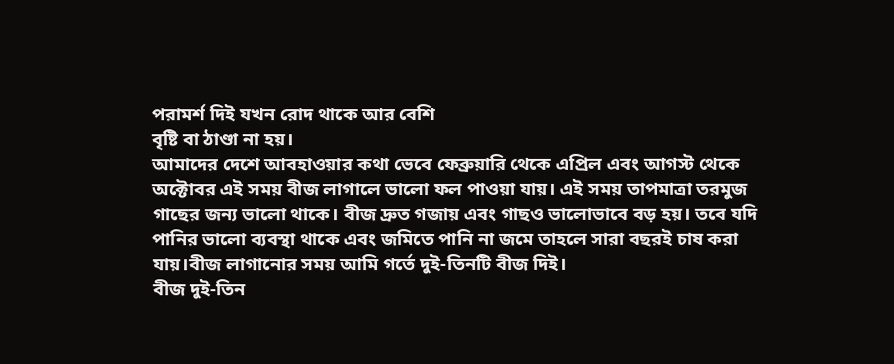পরামর্শ দিই যখন রোদ থাকে আর বেশি
বৃষ্টি বা ঠাণ্ডা না হয়।
আমাদের দেশে আবহাওয়ার কথা ভেবে ফেব্রুয়ারি থেকে এপ্রিল এবং আগস্ট থেকে
অক্টোবর এই সময় বীজ লাগালে ভালো ফল পাওয়া যায়। এই সময় তাপমাত্রা তরমুজ
গাছের জন্য ভালো থাকে। বীজ দ্রুত গজায় এবং গাছও ভালোভাবে বড় হয়। তবে যদি
পানির ভালো ব্যবস্থা থাকে এবং জমিতে পানি না জমে তাহলে সারা বছরই চাষ করা
যায়।বীজ লাগানোর সময় আমি গর্তে দুই-তিনটি বীজ দিই।
বীজ দুই-তিন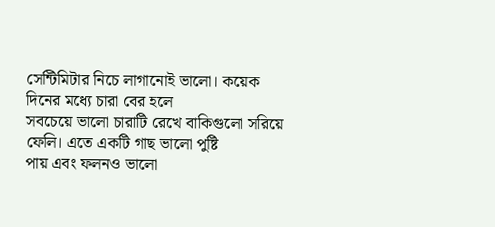সেন্টিমিটার নিচে লাগানোই ভালো। কয়েক দিনের মধ্যে চারা বের হলে
সবচেয়ে ভালো চারাটি রেখে বাকিগুলো সরিয়ে ফেলি। এতে একটি গাছ ভালো পুষ্টি
পায় এবং ফলনও ভালো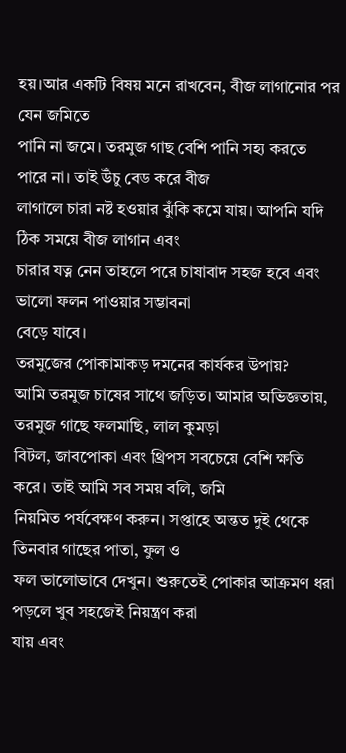হয়।আর একটি বিষয় মনে রাখবেন, বীজ লাগানোর পর যেন জমিতে
পানি না জমে। তরমুজ গাছ বেশি পানি সহ্য করতে পারে না। তাই উঁচু বেড করে বীজ
লাগালে চারা নষ্ট হওয়ার ঝুঁকি কমে যায়। আপনি যদি ঠিক সময়ে বীজ লাগান এবং
চারার যত্ন নেন তাহলে পরে চাষাবাদ সহজ হবে এবং ভালো ফলন পাওয়ার সম্ভাবনা
বেড়ে যাবে।
তরমুজের পোকামাকড় দমনের কার্যকর উপায়?
আমি তরমুজ চাষের সাথে জড়িত। আমার অভিজ্ঞতায়, তরমুজ গাছে ফলমাছি, লাল কুমড়া
বিটল, জাবপোকা এবং থ্রিপস সবচেয়ে বেশি ক্ষতি করে। তাই আমি সব সময় বলি, জমি
নিয়মিত পর্যবেক্ষণ করুন। সপ্তাহে অন্তত দুই থেকে তিনবার গাছের পাতা, ফুল ও
ফল ভালোভাবে দেখুন। শুরুতেই পোকার আক্রমণ ধরা পড়লে খুব সহজেই নিয়ন্ত্রণ করা
যায় এবং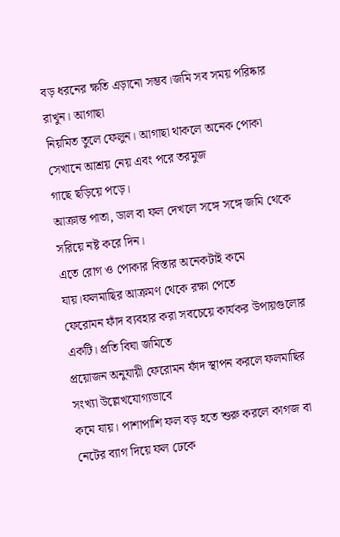বড় ধরনের ক্ষতি এড়ানো সম্ভব।জমি সব সময় পরিষ্কার রাখুন। আগাছা
নিয়মিত তুলে ফেলুন। আগাছা থাকলে অনেক পোকা সেখানে আশ্রয় নেয় এবং পরে তরমুজ
গাছে ছড়িয়ে পড়ে।
আক্রান্ত পাতা, ডাল বা ফল দেখলে সঙ্গে সঙ্গে জমি থেকে সরিয়ে নষ্ট করে দিন।
এতে রোগ ও পোকার বিস্তার অনেকটাই কমে যায়।ফলমাছির আক্রমণ থেকে রক্ষা পেতে
ফেরোমন ফাঁদ ব্যবহার করা সবচেয়ে কার্যকর উপায়গুলোর একটি। প্রতি বিঘা জমিতে
প্রয়োজন অনুযায়ী ফেরোমন ফাঁদ স্থাপন করলে ফলমাছির সংখ্যা উল্লেখযোগ্যভাবে
কমে যায়। পাশাপাশি ফল বড় হতে শুরু করলে কাগজ বা নেটের ব্যাগ দিয়ে ফল ঢেকে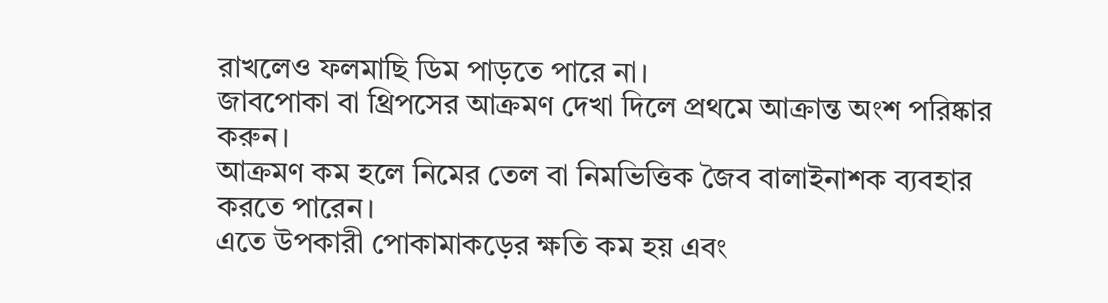রাখলেও ফলমাছি ডিম পাড়তে পারে না।
জাবপোকা বা থ্রিপসের আক্রমণ দেখা দিলে প্রথমে আক্রান্ত অংশ পরিষ্কার করুন।
আক্রমণ কম হলে নিমের তেল বা নিমভিত্তিক জৈব বালাইনাশক ব্যবহার করতে পারেন।
এতে উপকারী পোকামাকড়ের ক্ষতি কম হয় এবং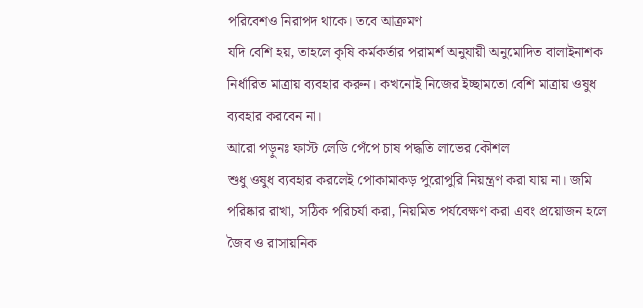পরিবেশও নিরাপদ থাকে। তবে আক্রমণ
যদি বেশি হয়, তাহলে কৃষি কর্মকর্তার পরামর্শ অনুযায়ী অনুমোদিত বালাইনাশক
নির্ধারিত মাত্রায় ব্যবহার করুন। কখনোই নিজের ইচ্ছামতো বেশি মাত্রায় ওষুধ
ব্যবহার করবেন না।
আরো পড়ুনঃ ফাস্ট লেডি পেঁপে চাষ পদ্ধতি লাভের কৌশল
শুধু ওষুধ ব্যবহার করলেই পোকামাকড় পুরোপুরি নিয়ন্ত্রণ করা যায় না। জমি
পরিষ্কার রাখা, সঠিক পরিচর্যা করা, নিয়মিত পর্যবেক্ষণ করা এবং প্রয়োজন হলে
জৈব ও রাসায়নিক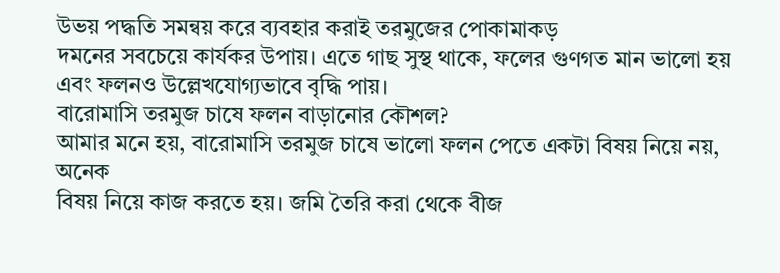উভয় পদ্ধতি সমন্বয় করে ব্যবহার করাই তরমুজের পোকামাকড়
দমনের সবচেয়ে কার্যকর উপায়। এতে গাছ সুস্থ থাকে, ফলের গুণগত মান ভালো হয়
এবং ফলনও উল্লেখযোগ্যভাবে বৃদ্ধি পায়।
বারোমাসি তরমুজ চাষে ফলন বাড়ানোর কৌশল?
আমার মনে হয়, বারোমাসি তরমুজ চাষে ভালো ফলন পেতে একটা বিষয় নিয়ে নয়, অনেক
বিষয় নিয়ে কাজ করতে হয়। জমি তৈরি করা থেকে বীজ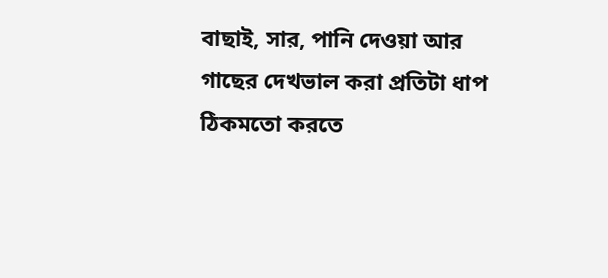বাছাই, সার, পানি দেওয়া আর
গাছের দেখভাল করা প্রতিটা ধাপ ঠিকমতো করতে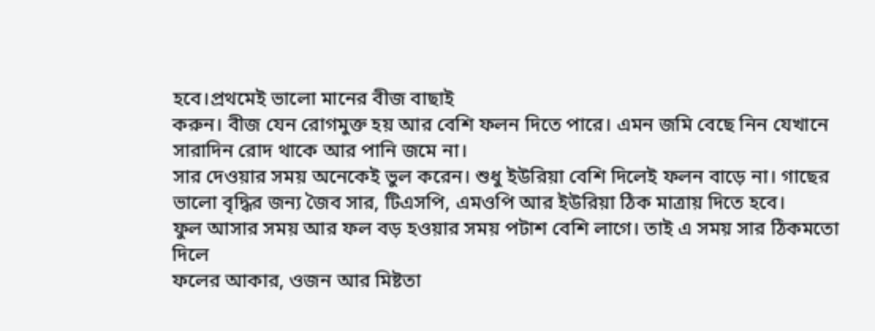হবে।প্রথমেই ভালো মানের বীজ বাছাই
করুন। বীজ যেন রোগমুক্ত হয় আর বেশি ফলন দিতে পারে। এমন জমি বেছে নিন যেখানে
সারাদিন রোদ থাকে আর পানি জমে না।
সার দেওয়ার সময় অনেকেই ভুল করেন। শুধু ইউরিয়া বেশি দিলেই ফলন বাড়ে না। গাছের
ভালো বৃদ্ধির জন্য জৈব সার, টিএসপি, এমওপি আর ইউরিয়া ঠিক মাত্রায় দিতে হবে।
ফুল আসার সময় আর ফল বড় হওয়ার সময় পটাশ বেশি লাগে। তাই এ সময় সার ঠিকমতো দিলে
ফলের আকার, ওজন আর মিষ্টতা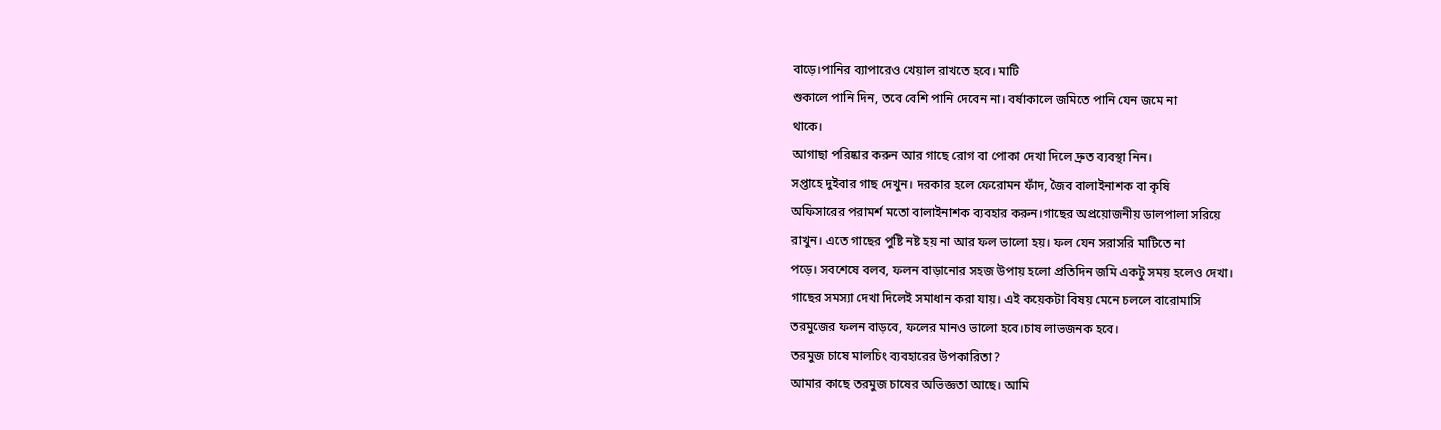বাড়ে।পানির ব্যাপারেও খেয়াল রাখতে হবে। মাটি
শুকালে পানি দিন, তবে বেশি পানি দেবেন না। বর্ষাকালে জমিতে পানি যেন জমে না
থাকে।
আগাছা পরিষ্কার করুন আর গাছে রোগ বা পোকা দেখা দিলে দ্রুত ব্যবস্থা নিন।
সপ্তাহে দুইবার গাছ দেখুন। দরকার হলে ফেরোমন ফাঁদ, জৈব বালাইনাশক বা কৃষি
অফিসারের পরামর্শ মতো বালাইনাশক ব্যবহার করুন।গাছের অপ্রয়োজনীয় ডালপালা সরিয়ে
রাখুন। এতে গাছের পুষ্টি নষ্ট হয় না আর ফল ভালো হয়। ফল যেন সরাসরি মাটিতে না
পড়ে। সবশেষে বলব, ফলন বাড়ানোর সহজ উপায় হলো প্রতিদিন জমি একটু সময় হলেও দেখা।
গাছের সমস্যা দেখা দিলেই সমাধান করা যায়। এই কয়েকটা বিষয় মেনে চললে বারোমাসি
তরমুজের ফলন বাড়বে, ফলের মানও ভালো হবে।চাষ লাভজনক হবে।
তরমুজ চাষে মালচিং ব্যবহারের উপকারিতা?
আমার কাছে তরমুজ চাষের অভিজ্ঞতা আছে। আমি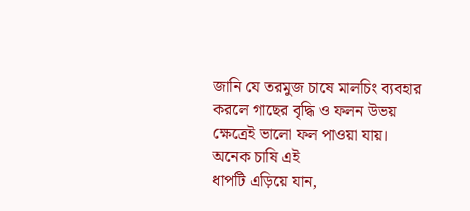জানি যে তরমুজ চাষে মালচিং ব্যবহার
করলে গাছের বৃদ্ধি ও ফলন উভয় ক্ষেত্রেই ভালো ফল পাওয়া যায়। অনেক চাষি এই
ধাপটি এড়িয়ে যান,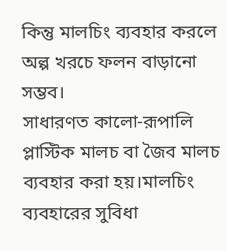কিন্তু মালচিং ব্যবহার করলে অল্প খরচে ফলন বাড়ানো সম্ভব।
সাধারণত কালো-রূপালি প্লাস্টিক মালচ বা জৈব মালচ ব্যবহার করা হয়।মালচিং
ব্যবহারের সুবিধা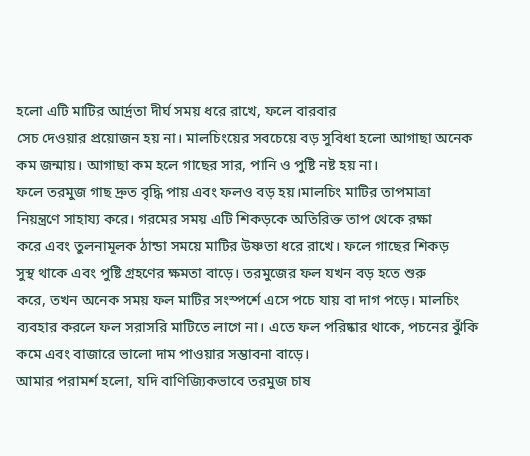হলো এটি মাটির আর্দ্রতা দীর্ঘ সময় ধরে রাখে, ফলে বারবার
সেচ দেওয়ার প্রয়োজন হয় না। মালচিংয়ের সবচেয়ে বড় সুবিধা হলো আগাছা অনেক
কম জন্মায়। আগাছা কম হলে গাছের সার, পানি ও পুষ্টি নষ্ট হয় না।
ফলে তরমুজ গাছ দ্রুত বৃদ্ধি পায় এবং ফলও বড় হয়।মালচিং মাটির তাপমাত্রা
নিয়ন্ত্রণে সাহায্য করে। গরমের সময় এটি শিকড়কে অতিরিক্ত তাপ থেকে রক্ষা
করে এবং তুলনামূলক ঠান্ডা সময়ে মাটির উষ্ণতা ধরে রাখে। ফলে গাছের শিকড়
সুস্থ থাকে এবং পুষ্টি গ্রহণের ক্ষমতা বাড়ে। তরমুজের ফল যখন বড় হতে শুরু
করে, তখন অনেক সময় ফল মাটির সংস্পর্শে এসে পচে যায় বা দাগ পড়ে। মালচিং
ব্যবহার করলে ফল সরাসরি মাটিতে লাগে না। এতে ফল পরিষ্কার থাকে, পচনের ঝুঁকি
কমে এবং বাজারে ভালো দাম পাওয়ার সম্ভাবনা বাড়ে।
আমার পরামর্শ হলো, যদি বাণিজ্যিকভাবে তরমুজ চাষ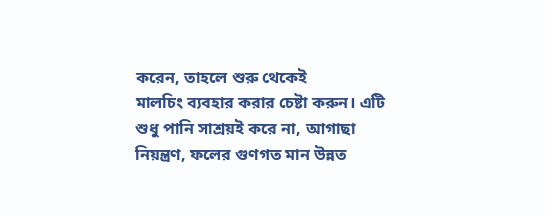করেন, তাহলে শুরু থেকেই
মালচিং ব্যবহার করার চেষ্টা করুন। এটি শুধু পানি সাশ্রয়ই করে না, আগাছা
নিয়ন্ত্রণ, ফলের গুণগত মান উন্নত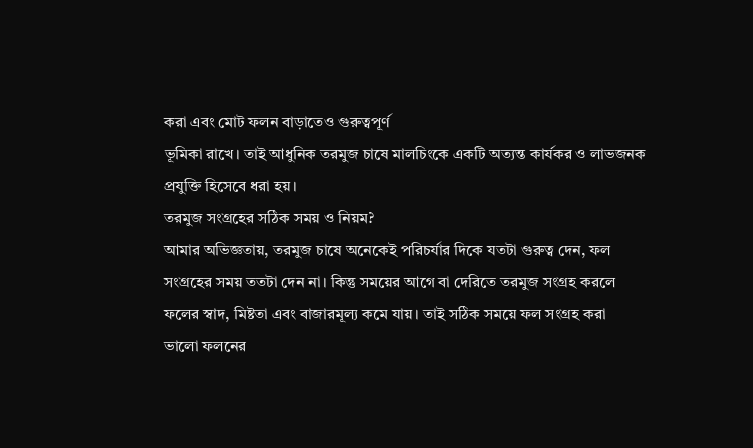করা এবং মোট ফলন বাড়াতেও গুরুত্বপূর্ণ
ভূমিকা রাখে। তাই আধুনিক তরমুজ চাষে মালচিংকে একটি অত্যন্ত কার্যকর ও লাভজনক
প্রযুক্তি হিসেবে ধরা হয়।
তরমুজ সংগ্রহের সঠিক সময় ও নিয়ম?
আমার অভিজ্ঞতায়, তরমুজ চাষে অনেকেই পরিচর্যার দিকে যতটা গুরুত্ব দেন, ফল
সংগ্রহের সময় ততটা দেন না। কিন্তু সময়ের আগে বা দেরিতে তরমুজ সংগ্রহ করলে
ফলের স্বাদ, মিষ্টতা এবং বাজারমূল্য কমে যায়। তাই সঠিক সময়ে ফল সংগ্রহ করা
ভালো ফলনের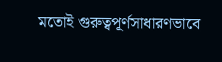মতোই গুরুত্বপূর্ণসাধারণভাবে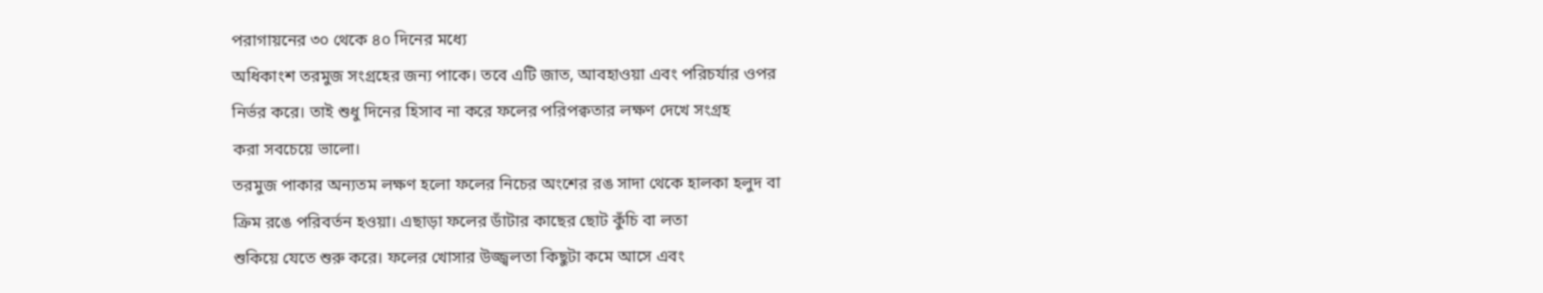পরাগায়নের ৩০ থেকে ৪০ দিনের মধ্যে
অধিকাংশ তরমুজ সংগ্রহের জন্য পাকে। তবে এটি জাত, আবহাওয়া এবং পরিচর্যার ওপর
নির্ভর করে। তাই শুধু দিনের হিসাব না করে ফলের পরিপক্বতার লক্ষণ দেখে সংগ্রহ
করা সবচেয়ে ভালো।
তরমুজ পাকার অন্যতম লক্ষণ হলো ফলের নিচের অংশের রঙ সাদা থেকে হালকা হলুদ বা
ক্রিম রঙে পরিবর্তন হওয়া। এছাড়া ফলের ডাঁটার কাছের ছোট কুঁচি বা লতা
শুকিয়ে যেতে শুরু করে। ফলের খোসার উজ্জ্বলতা কিছুটা কমে আসে এবং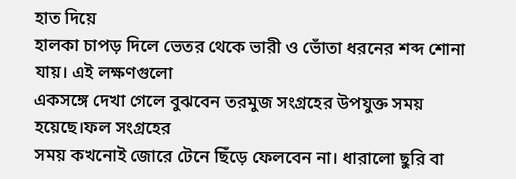হাত দিয়ে
হালকা চাপড় দিলে ভেতর থেকে ভারী ও ভোঁতা ধরনের শব্দ শোনা যায়। এই লক্ষণগুলো
একসঙ্গে দেখা গেলে বুঝবেন তরমুজ সংগ্রহের উপযুক্ত সময় হয়েছে।ফল সংগ্রহের
সময় কখনোই জোরে টেনে ছিঁড়ে ফেলবেন না। ধারালো ছুরি বা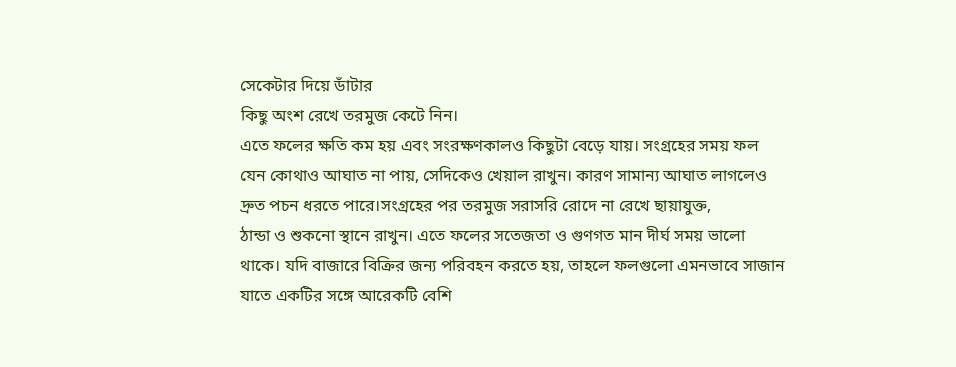সেকেটার দিয়ে ডাঁটার
কিছু অংশ রেখে তরমুজ কেটে নিন।
এতে ফলের ক্ষতি কম হয় এবং সংরক্ষণকালও কিছুটা বেড়ে যায়। সংগ্রহের সময় ফল
যেন কোথাও আঘাত না পায়, সেদিকেও খেয়াল রাখুন। কারণ সামান্য আঘাত লাগলেও
দ্রুত পচন ধরতে পারে।সংগ্রহের পর তরমুজ সরাসরি রোদে না রেখে ছায়াযুক্ত,
ঠান্ডা ও শুকনো স্থানে রাখুন। এতে ফলের সতেজতা ও গুণগত মান দীর্ঘ সময় ভালো
থাকে। যদি বাজারে বিক্রির জন্য পরিবহন করতে হয়, তাহলে ফলগুলো এমনভাবে সাজান
যাতে একটির সঙ্গে আরেকটি বেশি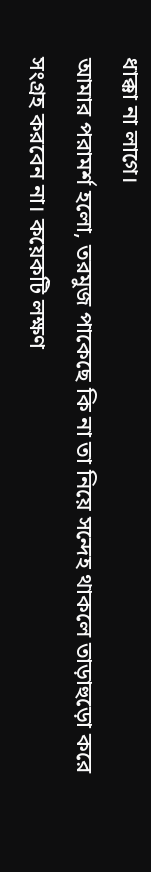ধাক্কা না লাগে।
আমার পরামর্শ হলো, তরমুজ পাকেছে কি না তা নিয়ে সন্দেহ থাকলে তাড়াহুড়ো করে
সংগ্রহ করবেন না। কয়েকটি লক্ষণ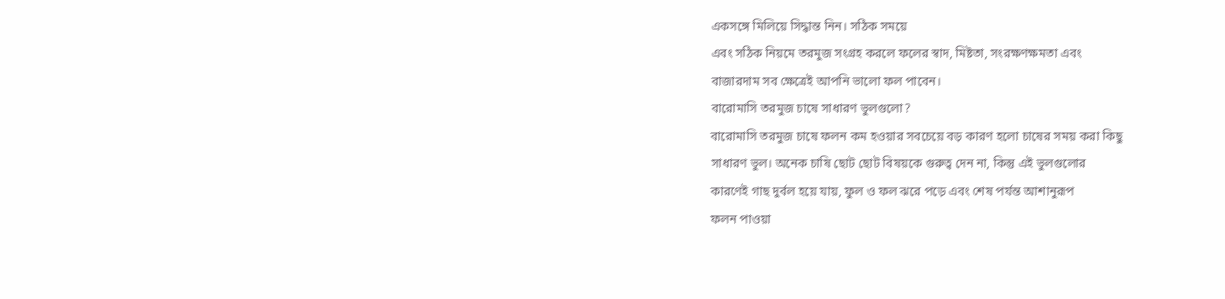একসঙ্গে মিলিয়ে সিদ্ধান্ত নিন। সঠিক সময়ে
এবং সঠিক নিয়মে তরমুজ সংগ্রহ করলে ফলের স্বাদ, মিষ্টতা, সংরক্ষণক্ষমতা এবং
বাজারদাম সব ক্ষেত্রেই আপনি ভালো ফল পাবেন।
বারোমাসি তরমুজ চাষে সাধারণ ভুলগুলো?
বারোমাসি তরমুজ চাষে ফলন কম হওয়ার সবচেয়ে বড় কারণ হলো চাষের সময় করা কিছু
সাধারণ ভুল। অনেক চাষি ছোট ছোট বিষয়কে গুরুত্ব দেন না, কিন্তু এই ভুলগুলোর
কারণেই গাছ দুর্বল হয়ে যায়, ফুল ও ফল ঝরে পড়ে এবং শেষ পর্যন্ত আশানুরূপ
ফলন পাওয়া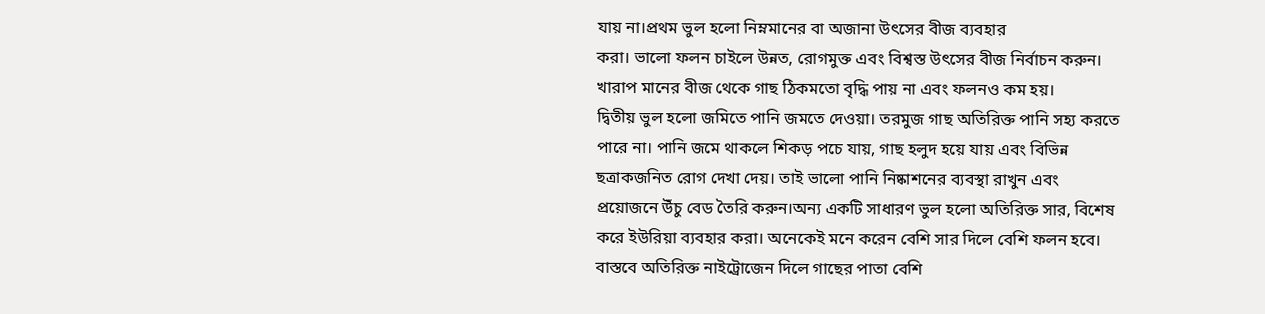যায় না।প্রথম ভুল হলো নিম্নমানের বা অজানা উৎসের বীজ ব্যবহার
করা। ভালো ফলন চাইলে উন্নত, রোগমুক্ত এবং বিশ্বস্ত উৎসের বীজ নির্বাচন করুন।
খারাপ মানের বীজ থেকে গাছ ঠিকমতো বৃদ্ধি পায় না এবং ফলনও কম হয়।
দ্বিতীয় ভুল হলো জমিতে পানি জমতে দেওয়া। তরমুজ গাছ অতিরিক্ত পানি সহ্য করতে
পারে না। পানি জমে থাকলে শিকড় পচে যায়, গাছ হলুদ হয়ে যায় এবং বিভিন্ন
ছত্রাকজনিত রোগ দেখা দেয়। তাই ভালো পানি নিষ্কাশনের ব্যবস্থা রাখুন এবং
প্রয়োজনে উঁচু বেড তৈরি করুন।অন্য একটি সাধারণ ভুল হলো অতিরিক্ত সার, বিশেষ
করে ইউরিয়া ব্যবহার করা। অনেকেই মনে করেন বেশি সার দিলে বেশি ফলন হবে।
বাস্তবে অতিরিক্ত নাইট্রোজেন দিলে গাছের পাতা বেশি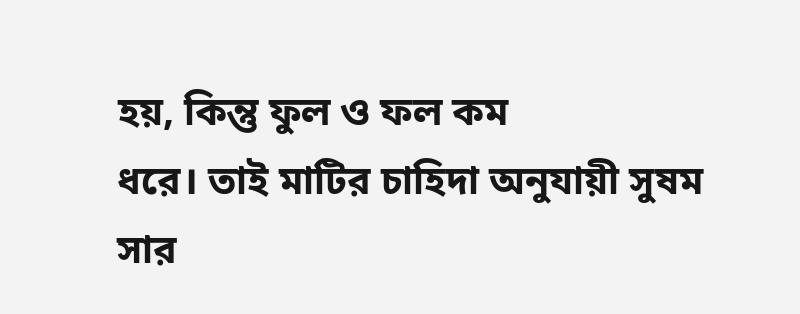হয়, কিন্তু ফুল ও ফল কম
ধরে। তাই মাটির চাহিদা অনুযায়ী সুষম সার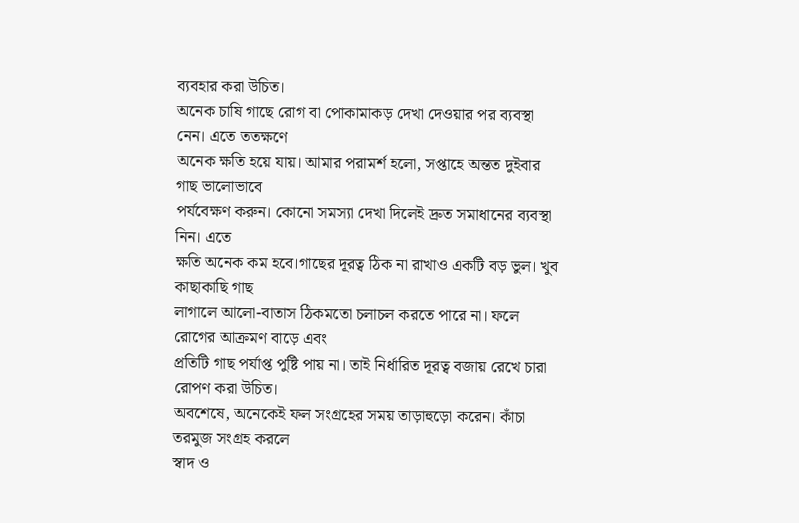ব্যবহার করা উচিত।
অনেক চাষি গাছে রোগ বা পোকামাকড় দেখা দেওয়ার পর ব্যবস্থা নেন। এতে ততক্ষণে
অনেক ক্ষতি হয়ে যায়। আমার পরামর্শ হলো, সপ্তাহে অন্তত দুইবার গাছ ভালোভাবে
পর্যবেক্ষণ করুন। কোনো সমস্যা দেখা দিলেই দ্রুত সমাধানের ব্যবস্থা নিন। এতে
ক্ষতি অনেক কম হবে।গাছের দূরত্ব ঠিক না রাখাও একটি বড় ভুল। খুব কাছাকাছি গাছ
লাগালে আলো-বাতাস ঠিকমতো চলাচল করতে পারে না। ফলে রোগের আক্রমণ বাড়ে এবং
প্রতিটি গাছ পর্যাপ্ত পুষ্টি পায় না। তাই নির্ধারিত দূরত্ব বজায় রেখে চারা
রোপণ করা উচিত।
অবশেষে, অনেকেই ফল সংগ্রহের সময় তাড়াহুড়ো করেন। কাঁচা তরমুজ সংগ্রহ করলে
স্বাদ ও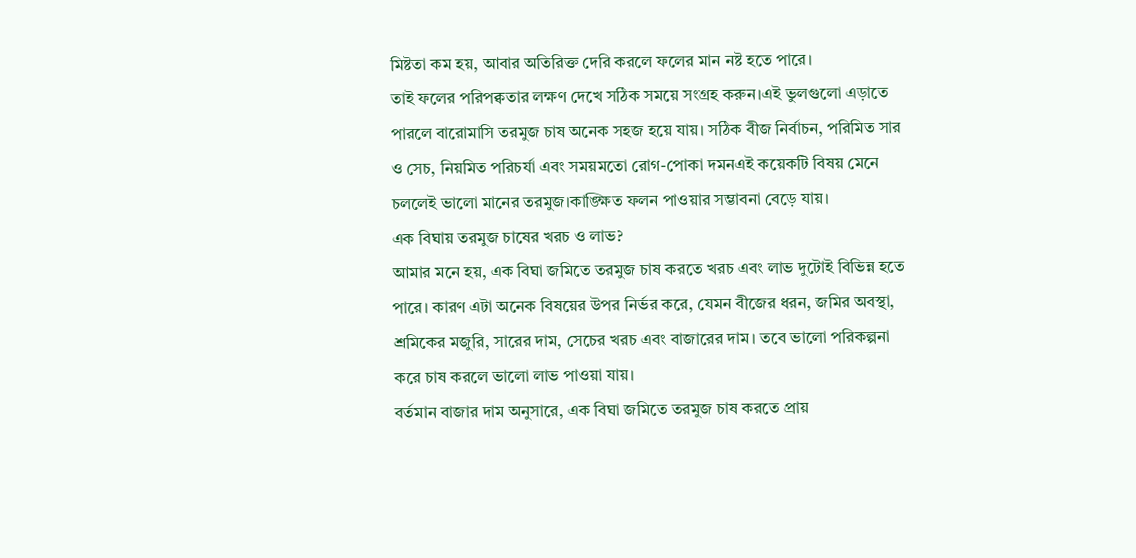মিষ্টতা কম হয়, আবার অতিরিক্ত দেরি করলে ফলের মান নষ্ট হতে পারে।
তাই ফলের পরিপক্বতার লক্ষণ দেখে সঠিক সময়ে সংগ্রহ করুন।এই ভুলগুলো এড়াতে
পারলে বারোমাসি তরমুজ চাষ অনেক সহজ হয়ে যায়। সঠিক বীজ নির্বাচন, পরিমিত সার
ও সেচ, নিয়মিত পরিচর্যা এবং সময়মতো রোগ-পোকা দমনএই কয়েকটি বিষয় মেনে
চললেই ভালো মানের তরমুজ।কাঙ্ক্ষিত ফলন পাওয়ার সম্ভাবনা বেড়ে যায়।
এক বিঘায় তরমুজ চাষের খরচ ও লাভ?
আমার মনে হয়, এক বিঘা জমিতে তরমুজ চাষ করতে খরচ এবং লাভ দুটোই বিভিন্ন হতে
পারে। কারণ এটা অনেক বিষয়ের উপর নির্ভর করে, যেমন বীজের ধরন, জমির অবস্থা,
শ্রমিকের মজুরি, সারের দাম, সেচের খরচ এবং বাজারের দাম। তবে ভালো পরিকল্পনা
করে চাষ করলে ভালো লাভ পাওয়া যায়।
বর্তমান বাজার দাম অনুসারে, এক বিঘা জমিতে তরমুজ চাষ করতে প্রায়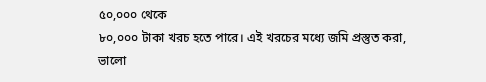৫০,০০০ থেকে
৮০,০০০ টাকা খরচ হতে পারে। এই খরচের মধ্যে জমি প্রস্তুত করা, ভালো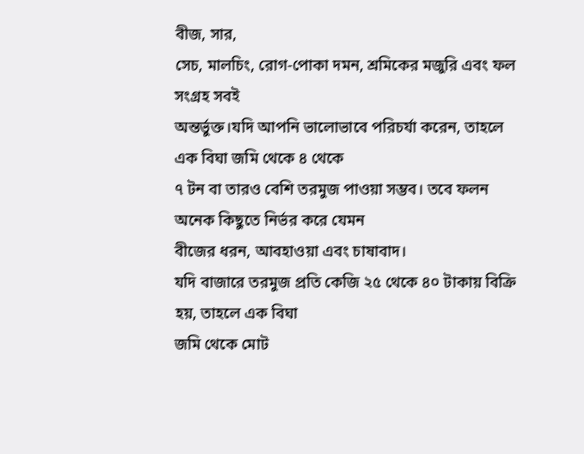বীজ, সার,
সেচ, মালচিং, রোগ-পোকা দমন, শ্রমিকের মজুরি এবং ফল সংগ্রহ সবই
অন্তর্ভুক্ত।যদি আপনি ভালোভাবে পরিচর্যা করেন, তাহলে এক বিঘা জমি থেকে ৪ থেকে
৭ টন বা তারও বেশি তরমুজ পাওয়া সম্ভব। তবে ফলন অনেক কিছুতে নির্ভর করে যেমন
বীজের ধরন, আবহাওয়া এবং চাষাবাদ।
যদি বাজারে তরমুজ প্রতি কেজি ২৫ থেকে ৪০ টাকায় বিক্রি হয়, তাহলে এক বিঘা
জমি থেকে মোট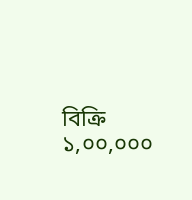বিক্রি ১,০০,০০০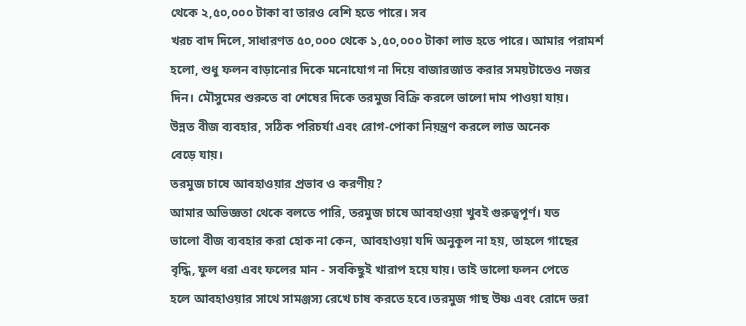থেকে ২,৫০,০০০ টাকা বা তারও বেশি হতে পারে। সব
খরচ বাদ দিলে, সাধারণত ৫০,০০০ থেকে ১,৫০,০০০ টাকা লাভ হতে পারে। আমার পরামর্শ
হলো, শুধু ফলন বাড়ানোর দিকে মনোযোগ না দিয়ে বাজারজাত করার সময়টাতেও নজর
দিন। মৌসুমের শুরুতে বা শেষের দিকে তরমুজ বিক্রি করলে ভালো দাম পাওয়া যায়।
উন্নত বীজ ব্যবহার, সঠিক পরিচর্যা এবং রোগ-পোকা নিয়ন্ত্রণ করলে লাভ অনেক
বেড়ে যায়।
তরমুজ চাষে আবহাওয়ার প্রভাব ও করণীয়?
আমার অভিজ্ঞতা থেকে বলতে পারি, তরমুজ চাষে আবহাওয়া খুবই গুরুত্বপূর্ণ। যত
ভালো বীজ ব্যবহার করা হোক না কেন, আবহাওয়া যদি অনুকূল না হয়, তাহলে গাছের
বৃদ্ধি, ফুল ধরা এবং ফলের মান - সবকিছুই খারাপ হয়ে যায়। তাই ভালো ফলন পেতে
হলে আবহাওয়ার সাথে সামঞ্জস্য রেখে চাষ করতে হবে।তরমুজ গাছ উষ্ণ এবং রোদে ভরা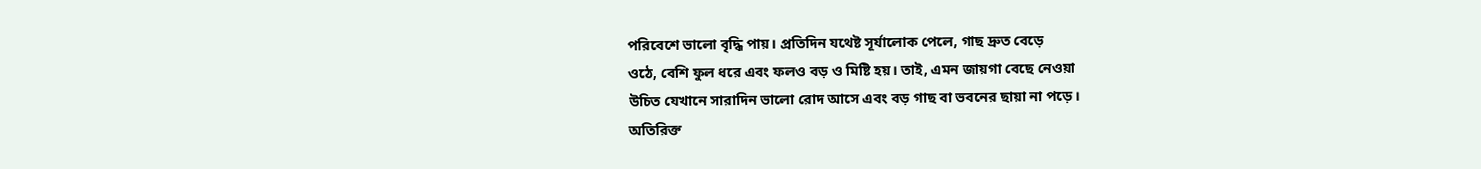পরিবেশে ভালো বৃদ্ধি পায়। প্রতিদিন যথেষ্ট সূর্যালোক পেলে, গাছ দ্রুত বেড়ে
ওঠে, বেশি ফুল ধরে এবং ফলও বড় ও মিষ্টি হয়। তাই, এমন জায়গা বেছে নেওয়া
উচিত যেখানে সারাদিন ভালো রোদ আসে এবং বড় গাছ বা ভবনের ছায়া না পড়ে।
অতিরিক্ত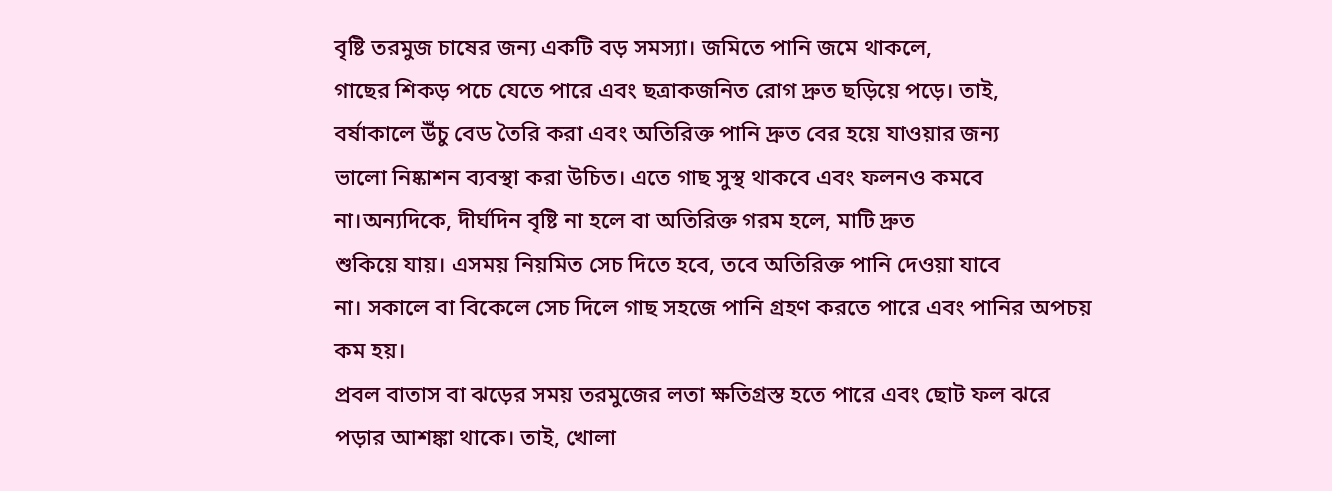বৃষ্টি তরমুজ চাষের জন্য একটি বড় সমস্যা। জমিতে পানি জমে থাকলে,
গাছের শিকড় পচে যেতে পারে এবং ছত্রাকজনিত রোগ দ্রুত ছড়িয়ে পড়ে। তাই,
বর্ষাকালে উঁচু বেড তৈরি করা এবং অতিরিক্ত পানি দ্রুত বের হয়ে যাওয়ার জন্য
ভালো নিষ্কাশন ব্যবস্থা করা উচিত। এতে গাছ সুস্থ থাকবে এবং ফলনও কমবে
না।অন্যদিকে, দীর্ঘদিন বৃষ্টি না হলে বা অতিরিক্ত গরম হলে, মাটি দ্রুত
শুকিয়ে যায়। এসময় নিয়মিত সেচ দিতে হবে, তবে অতিরিক্ত পানি দেওয়া যাবে
না। সকালে বা বিকেলে সেচ দিলে গাছ সহজে পানি গ্রহণ করতে পারে এবং পানির অপচয়
কম হয়।
প্রবল বাতাস বা ঝড়ের সময় তরমুজের লতা ক্ষতিগ্রস্ত হতে পারে এবং ছোট ফল ঝরে
পড়ার আশঙ্কা থাকে। তাই, খোলা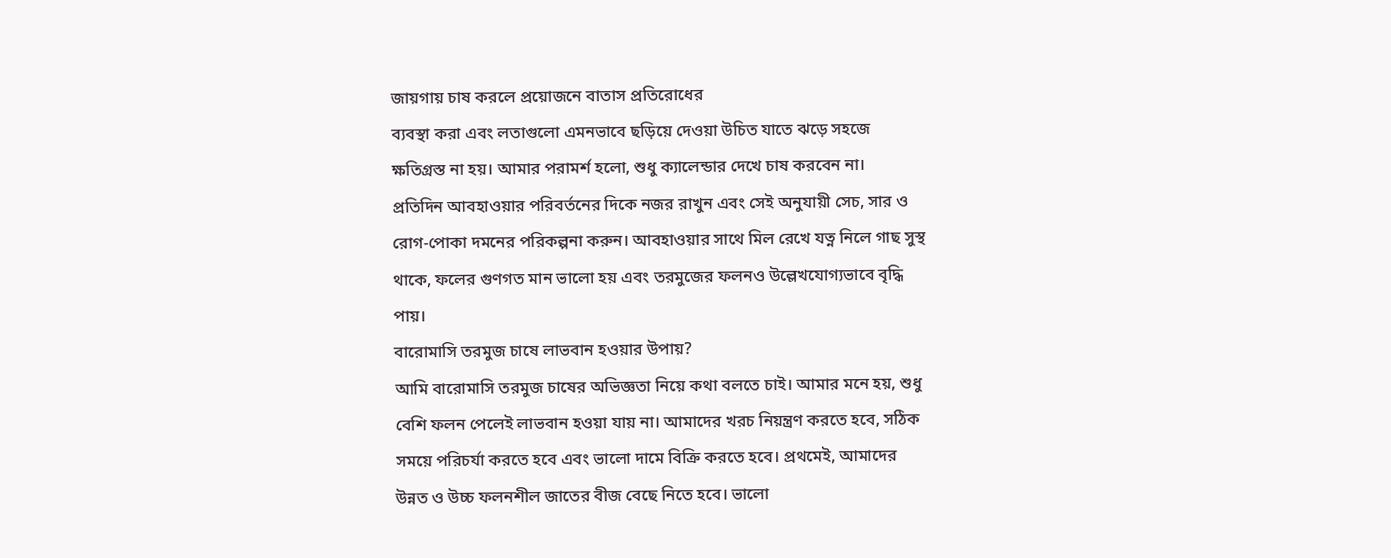জায়গায় চাষ করলে প্রয়োজনে বাতাস প্রতিরোধের
ব্যবস্থা করা এবং লতাগুলো এমনভাবে ছড়িয়ে দেওয়া উচিত যাতে ঝড়ে সহজে
ক্ষতিগ্রস্ত না হয়। আমার পরামর্শ হলো, শুধু ক্যালেন্ডার দেখে চাষ করবেন না।
প্রতিদিন আবহাওয়ার পরিবর্তনের দিকে নজর রাখুন এবং সেই অনুযায়ী সেচ, সার ও
রোগ-পোকা দমনের পরিকল্পনা করুন। আবহাওয়ার সাথে মিল রেখে যত্ন নিলে গাছ সুস্থ
থাকে, ফলের গুণগত মান ভালো হয় এবং তরমুজের ফলনও উল্লেখযোগ্যভাবে বৃদ্ধি
পায়।
বারোমাসি তরমুজ চাষে লাভবান হওয়ার উপায়?
আমি বারোমাসি তরমুজ চাষের অভিজ্ঞতা নিয়ে কথা বলতে চাই। আমার মনে হয়, শুধু
বেশি ফলন পেলেই লাভবান হওয়া যায় না। আমাদের খরচ নিয়ন্ত্রণ করতে হবে, সঠিক
সময়ে পরিচর্যা করতে হবে এবং ভালো দামে বিক্রি করতে হবে। প্রথমেই, আমাদের
উন্নত ও উচ্চ ফলনশীল জাতের বীজ বেছে নিতে হবে। ভালো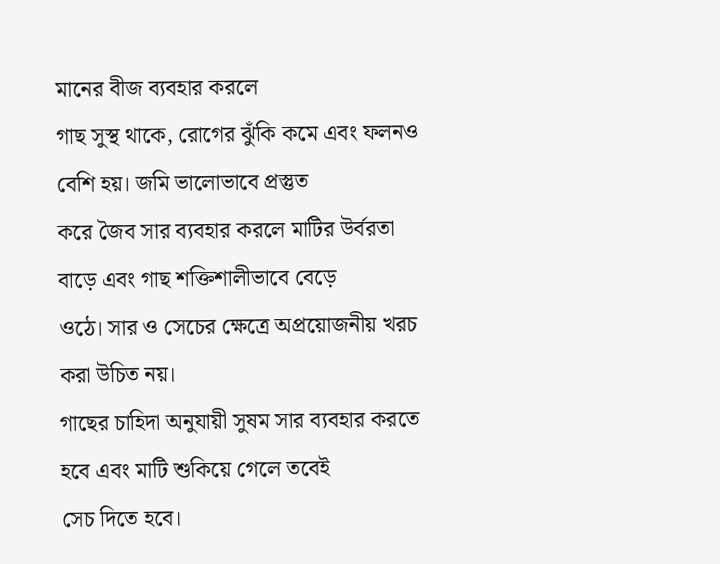মানের বীজ ব্যবহার করলে
গাছ সুস্থ থাকে, রোগের ঝুঁকি কমে এবং ফলনও বেশি হয়। জমি ভালোভাবে প্রস্তুত
করে জৈব সার ব্যবহার করলে মাটির উর্বরতা বাড়ে এবং গাছ শক্তিশালীভাবে বেড়ে
ওঠে। সার ও সেচের ক্ষেত্রে অপ্রয়োজনীয় খরচ করা উচিত নয়।
গাছের চাহিদা অনুযায়ী সুষম সার ব্যবহার করতে হবে এবং মাটি শুকিয়ে গেলে তবেই
সেচ দিতে হবে।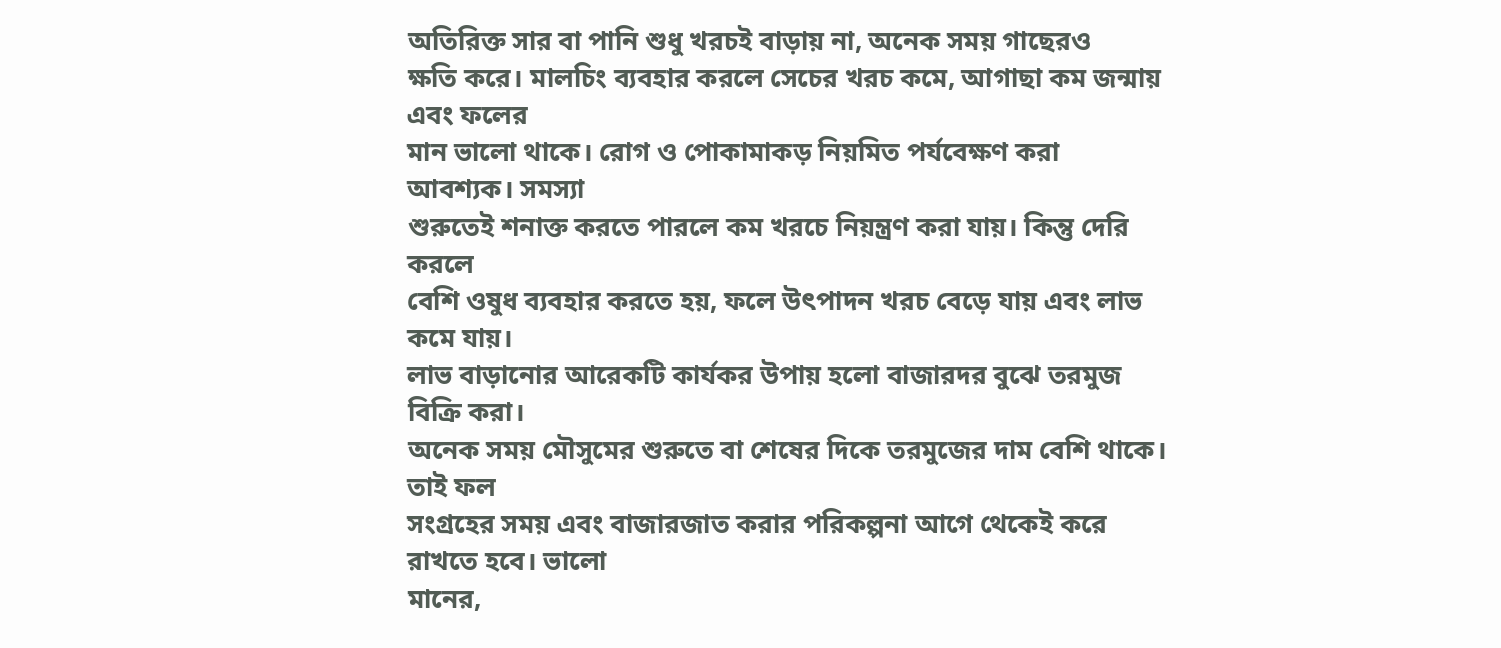অতিরিক্ত সার বা পানি শুধু খরচই বাড়ায় না, অনেক সময় গাছেরও
ক্ষতি করে। মালচিং ব্যবহার করলে সেচের খরচ কমে, আগাছা কম জন্মায় এবং ফলের
মান ভালো থাকে। রোগ ও পোকামাকড় নিয়মিত পর্যবেক্ষণ করা আবশ্যক। সমস্যা
শুরুতেই শনাক্ত করতে পারলে কম খরচে নিয়ন্ত্রণ করা যায়। কিন্তু দেরি করলে
বেশি ওষুধ ব্যবহার করতে হয়, ফলে উৎপাদন খরচ বেড়ে যায় এবং লাভ কমে যায়।
লাভ বাড়ানোর আরেকটি কার্যকর উপায় হলো বাজারদর বুঝে তরমুজ বিক্রি করা।
অনেক সময় মৌসুমের শুরুতে বা শেষের দিকে তরমুজের দাম বেশি থাকে। তাই ফল
সংগ্রহের সময় এবং বাজারজাত করার পরিকল্পনা আগে থেকেই করে রাখতে হবে। ভালো
মানের,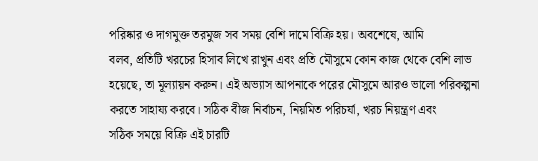পরিষ্কার ও দাগমুক্ত তরমুজ সব সময় বেশি দামে বিক্রি হয়। অবশেষে, আমি
বলব, প্রতিটি খরচের হিসাব লিখে রাখুন এবং প্রতি মৌসুমে কোন কাজ থেকে বেশি লাভ
হয়েছে, তা মূল্যায়ন করুন। এই অভ্যাস আপনাকে পরের মৌসুমে আরও ভালো পরিকল্পনা
করতে সাহায্য করবে। সঠিক বীজ নির্বাচন, নিয়মিত পরিচর্যা, খরচ নিয়ন্ত্রণ এবং
সঠিক সময়ে বিক্রি এই চারটি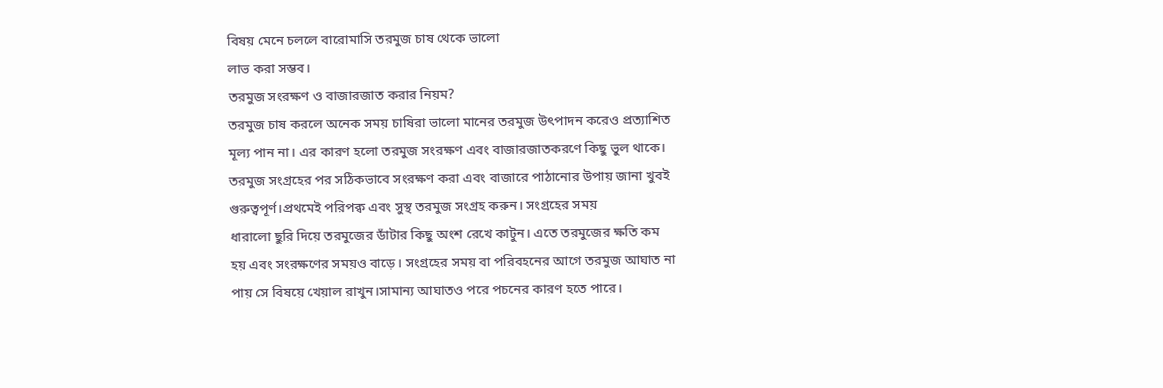বিষয় মেনে চললে বারোমাসি তরমুজ চাষ থেকে ভালো
লাভ করা সম্ভব।
তরমুজ সংরক্ষণ ও বাজারজাত করার নিয়ম?
তরমুজ চাষ করলে অনেক সময় চাষিরা ভালো মানের তরমুজ উৎপাদন করেও প্রত্যাশিত
মূল্য পান না। এর কারণ হলো তরমুজ সংরক্ষণ এবং বাজারজাতকরণে কিছু ভুল থাকে।
তরমুজ সংগ্রহের পর সঠিকভাবে সংরক্ষণ করা এবং বাজারে পাঠানোর উপায় জানা খুবই
গুরুত্বপূর্ণ।প্রথমেই পরিপক্ব এবং সুস্থ তরমুজ সংগ্রহ করুন। সংগ্রহের সময়
ধারালো ছুরি দিয়ে তরমুজের ডাঁটার কিছু অংশ রেখে কাটুন। এতে তরমুজের ক্ষতি কম
হয় এবং সংরক্ষণের সময়ও বাড়ে। সংগ্রহের সময় বা পরিবহনের আগে তরমুজ আঘাত না
পায় সে বিষয়ে খেয়াল রাখুন।সামান্য আঘাতও পরে পচনের কারণ হতে পারে।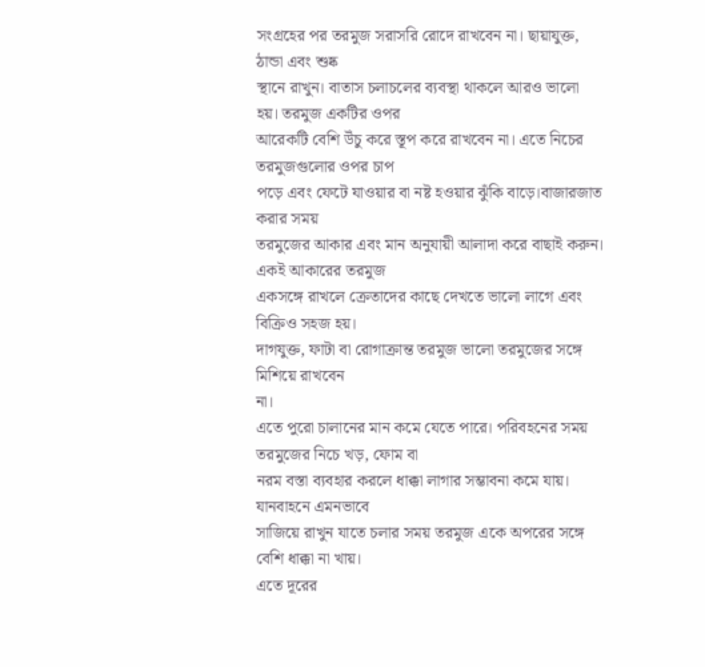সংগ্রহের পর তরমুজ সরাসরি রোদে রাখবেন না। ছায়াযুক্ত, ঠান্ডা এবং শুষ্ক
স্থানে রাখুন। বাতাস চলাচলের ব্যবস্থা থাকলে আরও ভালো হয়। তরমুজ একটির ওপর
আরেকটি বেশি উঁচু করে স্তূপ করে রাখবেন না। এতে নিচের তরমুজগুলোর ওপর চাপ
পড়ে এবং ফেটে যাওয়ার বা নষ্ট হওয়ার ঝুঁকি বাড়ে।বাজারজাত করার সময়
তরমুজের আকার এবং মান অনুযায়ী আলাদা করে বাছাই করুন। একই আকারের তরমুজ
একসঙ্গে রাখলে ক্রেতাদের কাছে দেখতে ভালো লাগে এবং বিক্রিও সহজ হয়।
দাগযুক্ত, ফাটা বা রোগাক্রান্ত তরমুজ ভালো তরমুজের সঙ্গে মিশিয়ে রাখবেন
না।
এতে পুরো চালানের মান কমে যেতে পারে। পরিবহনের সময় তরমুজের নিচে খড়, ফোম বা
নরম বস্তা ব্যবহার করলে ধাক্কা লাগার সম্ভাবনা কমে যায়। যানবাহনে এমনভাবে
সাজিয়ে রাখুন যাতে চলার সময় তরমুজ একে অপরের সঙ্গে বেশি ধাক্কা না খায়।
এতে দূরের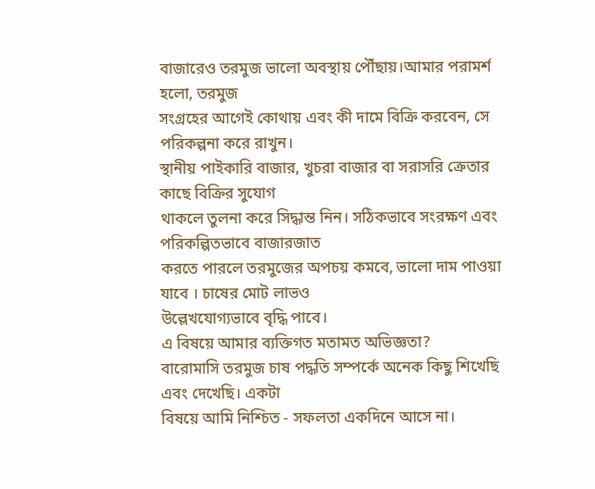বাজারেও তরমুজ ভালো অবস্থায় পৌঁছায়।আমার পরামর্শ হলো, তরমুজ
সংগ্রহের আগেই কোথায় এবং কী দামে বিক্রি করবেন, সে পরিকল্পনা করে রাখুন।
স্থানীয় পাইকারি বাজার, খুচরা বাজার বা সরাসরি ক্রেতার কাছে বিক্রির সুযোগ
থাকলে তুলনা করে সিদ্ধান্ত নিন। সঠিকভাবে সংরক্ষণ এবং পরিকল্পিতভাবে বাজারজাত
করতে পারলে তরমুজের অপচয় কমবে, ভালো দাম পাওয়া যাবে । চাষের মোট লাভও
উল্লেখযোগ্যভাবে বৃদ্ধি পাবে।
এ বিষয়ে আমার ব্যক্তিগত মতামত অভিজ্ঞতা?
বারোমাসি তরমুজ চাষ পদ্ধতি সম্পর্কে অনেক কিছু শিখেছি এবং দেখেছি। একটা
বিষয়ে আমি নিশ্চিত - সফলতা একদিনে আসে না।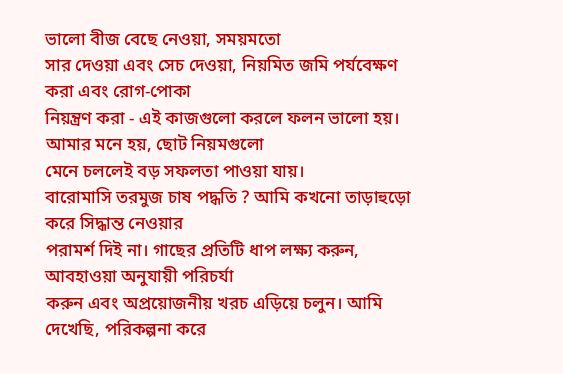ভালো বীজ বেছে নেওয়া, সময়মতো
সার দেওয়া এবং সেচ দেওয়া, নিয়মিত জমি পর্যবেক্ষণ করা এবং রোগ-পোকা
নিয়ন্ত্রণ করা - এই কাজগুলো করলে ফলন ভালো হয়। আমার মনে হয়, ছোট নিয়মগুলো
মেনে চললেই বড় সফলতা পাওয়া যায়।
বারোমাসি তরমুজ চাষ পদ্ধতি ? আমি কখনো তাড়াহুড়ো করে সিদ্ধান্ত নেওয়ার
পরামর্শ দিই না। গাছের প্রতিটি ধাপ লক্ষ্য করুন, আবহাওয়া অনুযায়ী পরিচর্যা
করুন এবং অপ্রয়োজনীয় খরচ এড়িয়ে চলুন। আমি দেখেছি, পরিকল্পনা করে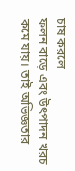চাষ করলে
ফলন বাড়ে এবং উৎপাদন খরচ কমে যায়। তাই অভিজ্ঞতার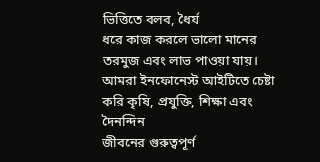ভিত্তিতে বলব, ধৈর্য
ধরে কাজ করলে ভালো মানের তরমুজ এবং লাভ পাওয়া যায়।
আমরা ইনফোনেস্ট আইটিতে চেষ্টা করি কৃষি, প্রযুক্তি, শিক্ষা এবং দৈনন্দিন
জীবনের গুরুত্বপূর্ণ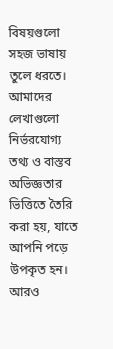বিষয়গুলো সহজ ভাষায় তুলে ধরতে। আমাদের লেখাগুলো
নির্ভরযোগ্য তথ্য ও বাস্তব অভিজ্ঞতার ভিত্তিতে তৈরি করা হয়, যাতে আপনি পড়ে
উপকৃত হন। আরও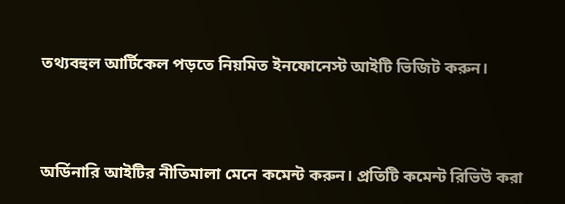তথ্যবহুল আর্টিকেল পড়তে নিয়মিত ইনফোনেস্ট আইটি ভিজিট করুন।



অর্ডিনারি আইটির নীতিমালা মেনে কমেন্ট করুন। প্রতিটি কমেন্ট রিভিউ করা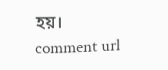হয়।
comment url